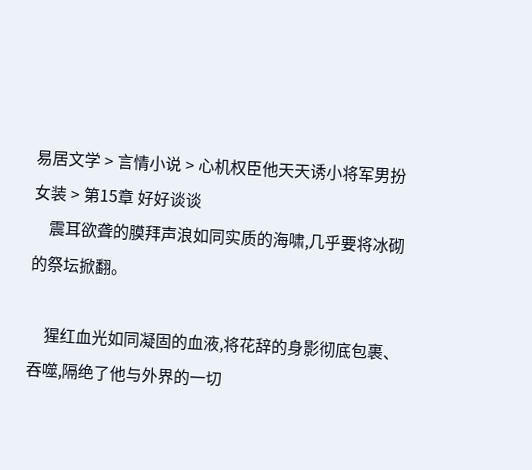易居文学 > 言情小说 > 心机权臣他天天诱小将军男扮女装 > 第15章 好好谈谈
    震耳欲聋的膜拜声浪如同实质的海啸,几乎要将冰砌的祭坛掀翻。

    猩红血光如同凝固的血液,将花辞的身影彻底包裹、吞噬,隔绝了他与外界的一切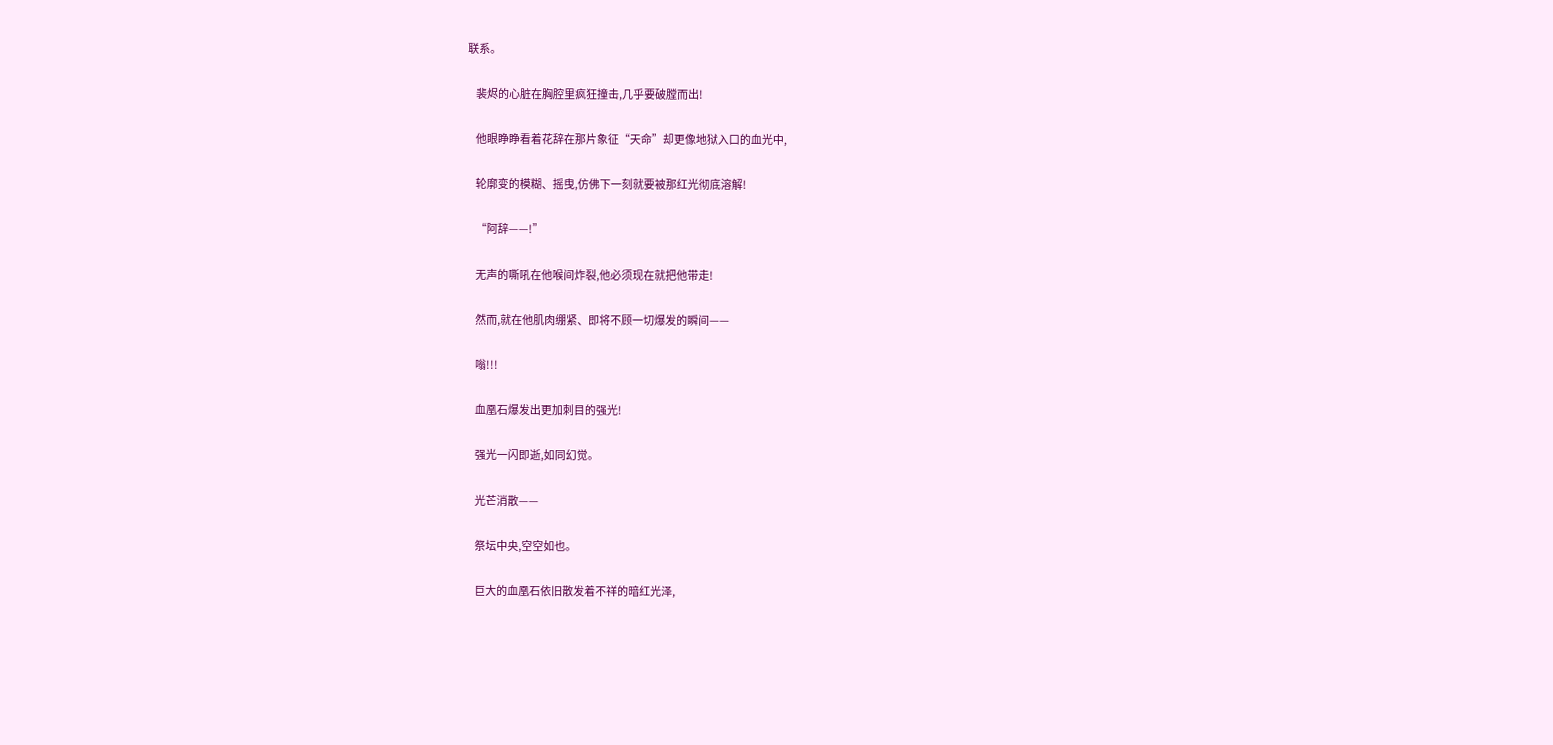联系。

    裴烬的心脏在胸腔里疯狂撞击,几乎要破膛而出!

    他眼睁睁看着花辞在那片象征“天命”却更像地狱入口的血光中,

    轮廓变的模糊、摇曳,仿佛下一刻就要被那红光彻底溶解!

    “阿辞——!”

    无声的嘶吼在他喉间炸裂,他必须现在就把他带走!

    然而,就在他肌肉绷紧、即将不顾一切爆发的瞬间——

    嗡!!!

    血凰石爆发出更加刺目的强光!

    强光一闪即逝,如同幻觉。

    光芒消散——

    祭坛中央,空空如也。

    巨大的血凰石依旧散发着不祥的暗红光泽,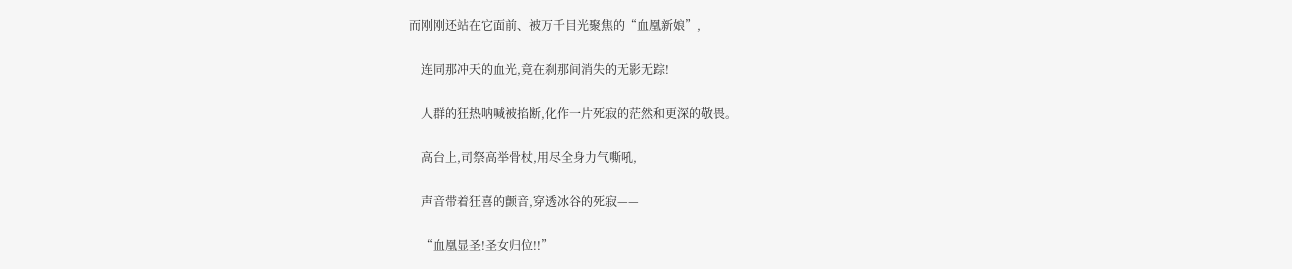而刚刚还站在它面前、被万千目光聚焦的“血凰新娘”,

    连同那冲天的血光,竟在刹那间消失的无影无踪!

    人群的狂热呐喊被掐断,化作一片死寂的茫然和更深的敬畏。

    高台上,司祭高举骨杖,用尽全身力气嘶吼,

    声音带着狂喜的颤音,穿透冰谷的死寂——

    “血凰显圣!圣女归位!!”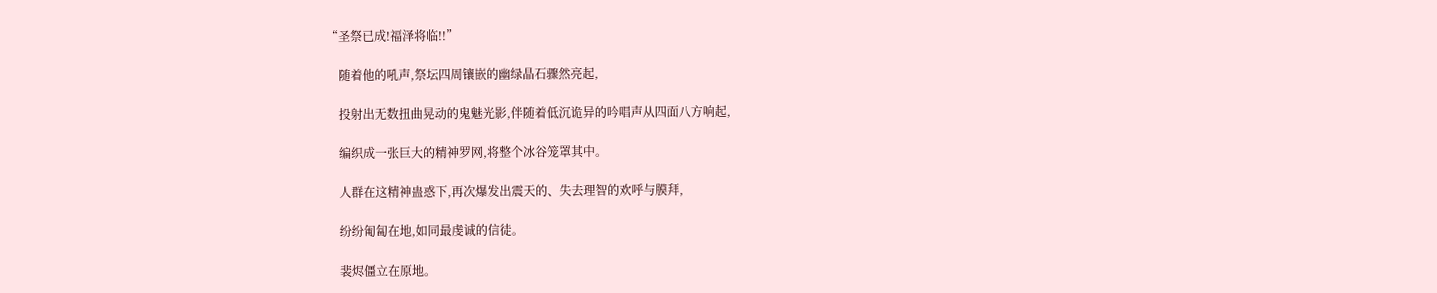“圣祭已成!福泽将临!!”

    随着他的吼声,祭坛四周镶嵌的幽绿晶石骤然亮起,

    投射出无数扭曲晃动的鬼魅光影,伴随着低沉诡异的吟唱声从四面八方响起,

    编织成一张巨大的精神罗网,将整个冰谷笼罩其中。

    人群在这精神蛊惑下,再次爆发出震天的、失去理智的欢呼与膜拜,

    纷纷匍匐在地,如同最虔诚的信徒。

    裴烬僵立在原地。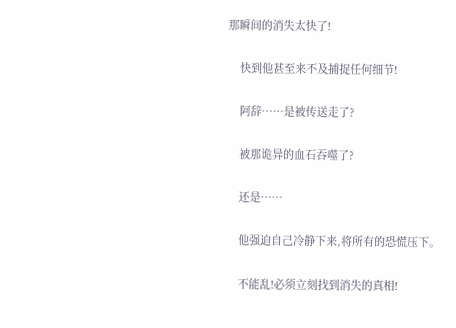那瞬间的消失太快了!

    快到他甚至来不及捕捉任何细节!

    阿辞……是被传送走了?

    被那诡异的血石吞噬了?

    还是……

    他强迫自己冷静下来,将所有的恐慌压下。

    不能乱!必须立刻找到消失的真相!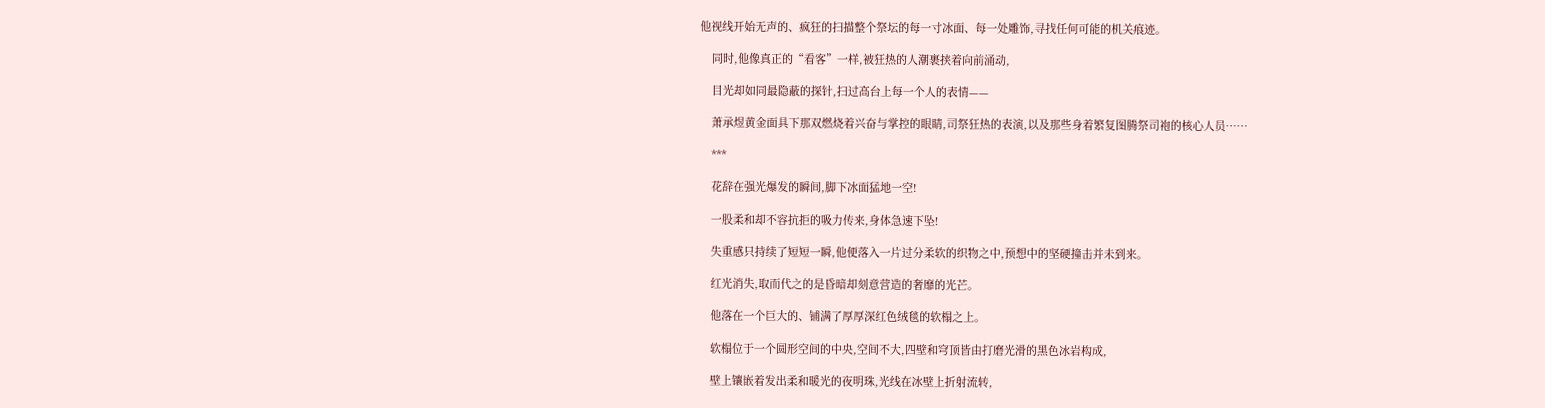他视线开始无声的、疯狂的扫描整个祭坛的每一寸冰面、每一处雕饰,寻找任何可能的机关痕迹。

    同时,他像真正的“看客”一样,被狂热的人潮裹挟着向前涌动,

    目光却如同最隐蔽的探针,扫过高台上每一个人的表情——

    萧承煜黄金面具下那双燃烧着兴奋与掌控的眼睛,司祭狂热的表演,以及那些身着繁复图腾祭司袍的核心人员……

    ***

    花辞在强光爆发的瞬间,脚下冰面猛地一空!

    一股柔和却不容抗拒的吸力传来,身体急速下坠!

    失重感只持续了短短一瞬,他便落入一片过分柔软的织物之中,预想中的坚硬撞击并未到来。

    红光消失,取而代之的是昏暗却刻意营造的奢靡的光芒。

    他落在一个巨大的、铺满了厚厚深红色绒毯的软榻之上。

    软榻位于一个圆形空间的中央,空间不大,四壁和穹顶皆由打磨光滑的黑色冰岩构成,

    壁上镶嵌着发出柔和暖光的夜明珠,光线在冰壁上折射流转,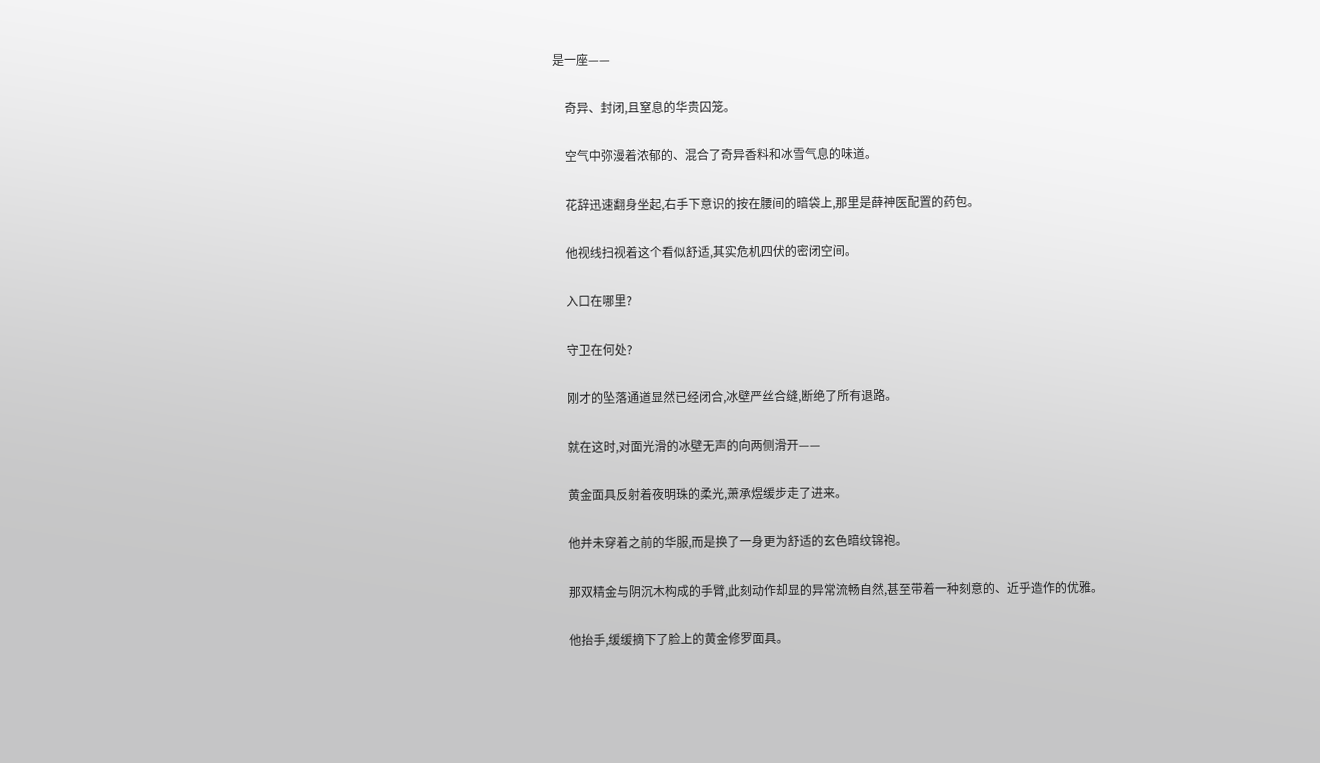是一座——

    奇异、封闭,且窒息的华贵囚笼。

    空气中弥漫着浓郁的、混合了奇异香料和冰雪气息的味道。

    花辞迅速翻身坐起,右手下意识的按在腰间的暗袋上,那里是薛神医配置的药包。

    他视线扫视着这个看似舒适,其实危机四伏的密闭空间。

    入口在哪里?

    守卫在何处?

    刚才的坠落通道显然已经闭合,冰壁严丝合缝,断绝了所有退路。

    就在这时,对面光滑的冰壁无声的向两侧滑开——

    黄金面具反射着夜明珠的柔光,萧承煜缓步走了进来。

    他并未穿着之前的华服,而是换了一身更为舒适的玄色暗纹锦袍。

    那双精金与阴沉木构成的手臂,此刻动作却显的异常流畅自然,甚至带着一种刻意的、近乎造作的优雅。

    他抬手,缓缓摘下了脸上的黄金修罗面具。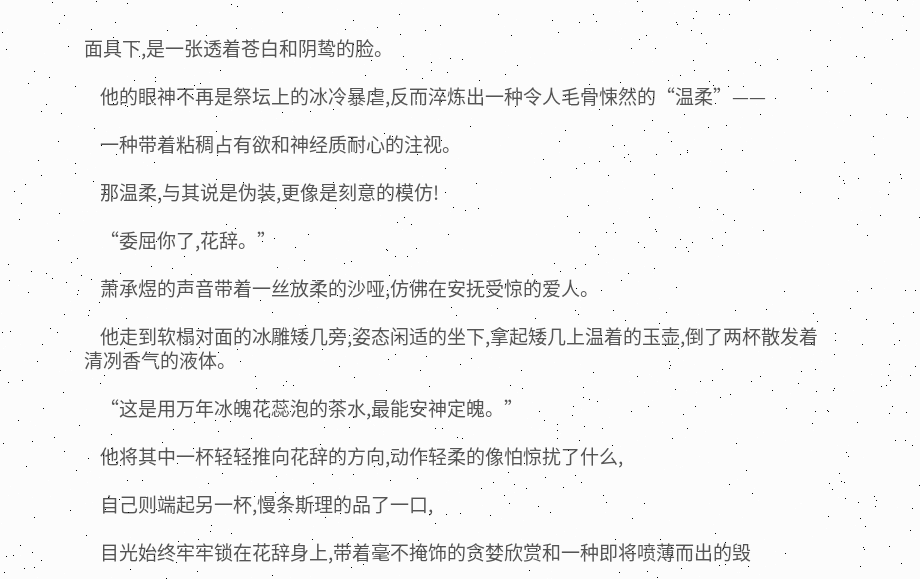面具下,是一张透着苍白和阴鸷的脸。

    他的眼神不再是祭坛上的冰冷暴虐,反而淬炼出一种令人毛骨悚然的“温柔”——

    一种带着粘稠占有欲和神经质耐心的注视。

    那温柔,与其说是伪装,更像是刻意的模仿!

    “委屈你了,花辞。”

    萧承煜的声音带着一丝放柔的沙哑,仿佛在安抚受惊的爱人。

    他走到软榻对面的冰雕矮几旁,姿态闲适的坐下,拿起矮几上温着的玉壶,倒了两杯散发着清冽香气的液体。

    “这是用万年冰魄花蕊泡的茶水,最能安神定魄。”

    他将其中一杯轻轻推向花辞的方向,动作轻柔的像怕惊扰了什么,

    自己则端起另一杯,慢条斯理的品了一口,

    目光始终牢牢锁在花辞身上,带着毫不掩饰的贪婪欣赏和一种即将喷薄而出的毁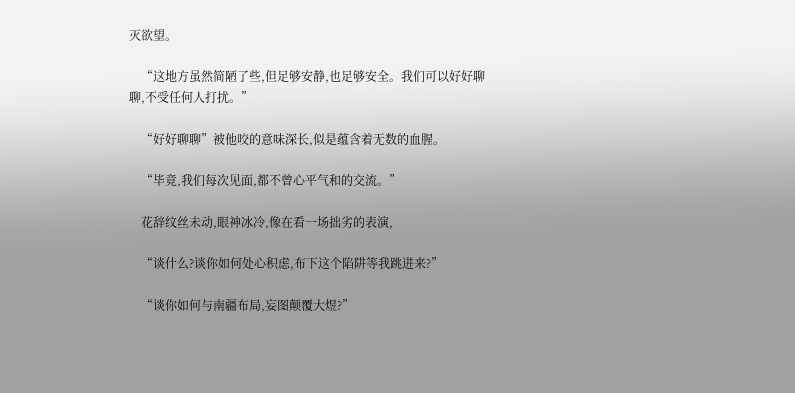灭欲望。

    “这地方虽然简陋了些,但足够安静,也足够安全。我们可以好好聊聊,不受任何人打扰。”

    “好好聊聊”被他咬的意味深长,似是蕴含着无数的血腥。

    “毕竟,我们每次见面,都不曾心平气和的交流。”

    花辞纹丝未动,眼神冰冷,像在看一场拙劣的表演,

    “谈什么?谈你如何处心积虑,布下这个陷阱等我跳进来?”

    “谈你如何与南疆布局,妄图颠覆大煜?”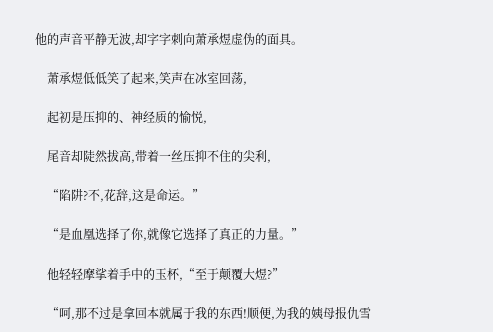他的声音平静无波,却字字刺向萧承煜虚伪的面具。

    萧承煜低低笑了起来,笑声在冰室回荡,

    起初是压抑的、神经质的愉悦,

    尾音却陡然拔高,带着一丝压抑不住的尖利,

    “陷阱?不,花辞,这是命运。”

    “是血凰选择了你,就像它选择了真正的力量。”

    他轻轻摩挲着手中的玉杯,“至于颠覆大煜?”

    “呵,那不过是拿回本就属于我的东西!顺便,为我的姨母报仇雪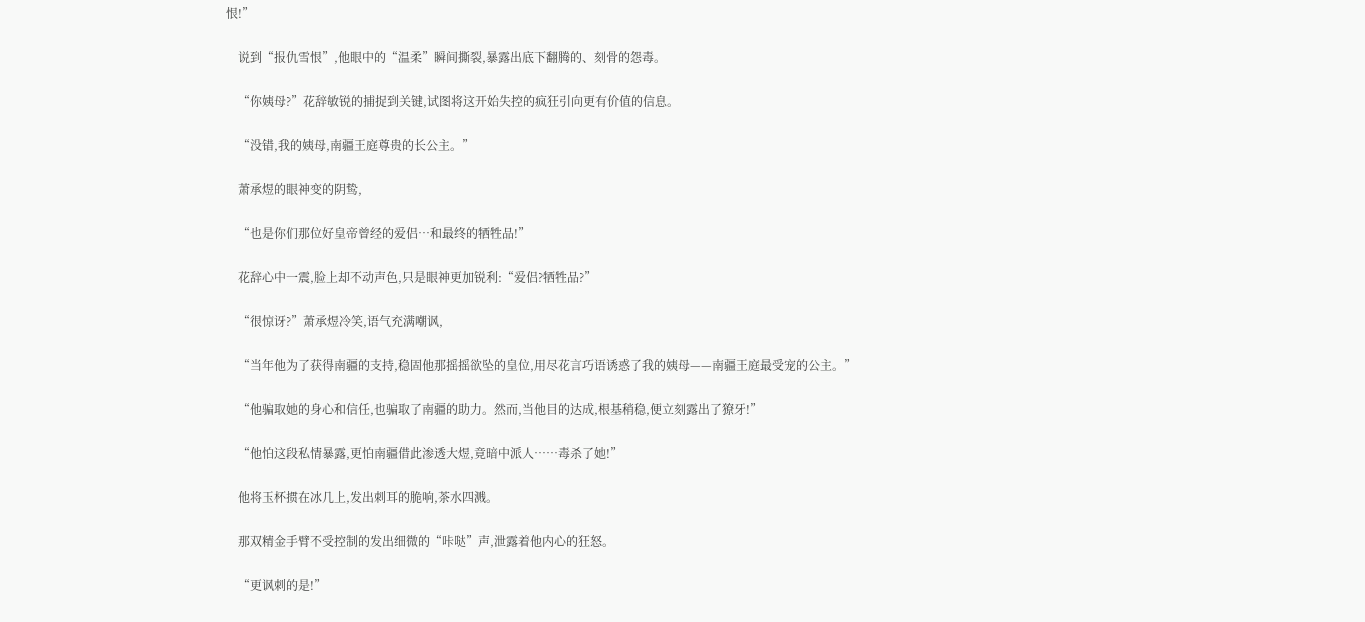恨!”

    说到“报仇雪恨”,他眼中的“温柔”瞬间撕裂,暴露出底下翻腾的、刻骨的怨毒。

    “你姨母?”花辞敏锐的捕捉到关键,试图将这开始失控的疯狂引向更有价值的信息。

    “没错,我的姨母,南疆王庭尊贵的长公主。”

    萧承煜的眼神变的阴鸷,

    “也是你们那位好皇帝曾经的爱侣…和最终的牺牲品!”

    花辞心中一震,脸上却不动声色,只是眼神更加锐利:“爱侣?牺牲品?”

    “很惊讶?”萧承煜冷笑,语气充满嘲讽,

    “当年他为了获得南疆的支持,稳固他那摇摇欲坠的皇位,用尽花言巧语诱惑了我的姨母——南疆王庭最受宠的公主。”

    “他骗取她的身心和信任,也骗取了南疆的助力。然而,当他目的达成,根基稍稳,便立刻露出了獠牙!”

    “他怕这段私情暴露,更怕南疆借此渗透大煜,竟暗中派人……毒杀了她!”

    他将玉杯掼在冰几上,发出刺耳的脆响,茶水四溅。

    那双精金手臂不受控制的发出细微的“咔哒”声,泄露着他内心的狂怒。

    “更讽刺的是!”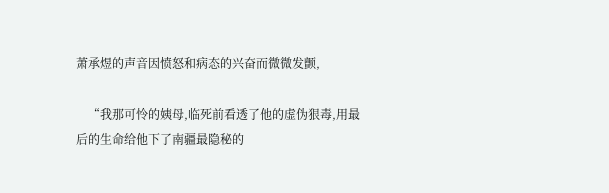萧承煜的声音因愤怒和病态的兴奋而微微发颤,

    “我那可怜的姨母,临死前看透了他的虚伪狠毒,用最后的生命给他下了南疆最隐秘的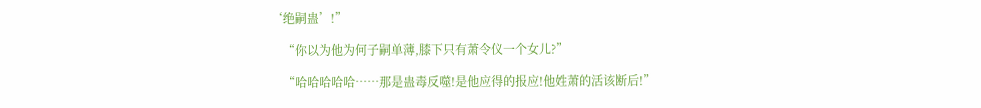‘绝嗣蛊’!”

    “你以为他为何子嗣单薄,膝下只有萧令仪一个女儿?”

    “哈哈哈哈哈……那是蛊毒反噬!是他应得的报应!他姓萧的活该断后!”